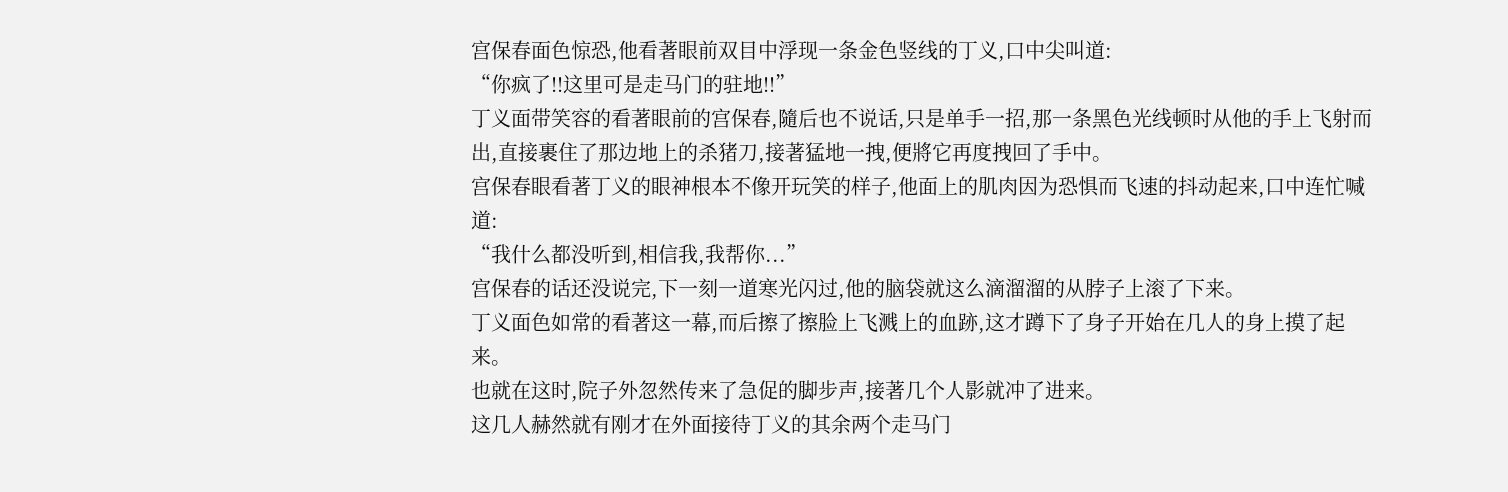宫保春面色惊恐,他看著眼前双目中浮现一条金色竖线的丁义,口中尖叫道:
“你疯了!!这里可是走马门的驻地!!”
丁义面带笑容的看著眼前的宫保春,隨后也不说话,只是单手一招,那一条黑色光线顿时从他的手上飞射而出,直接裹住了那边地上的杀猪刀,接著猛地一拽,便將它再度拽回了手中。
宫保春眼看著丁义的眼神根本不像开玩笑的样子,他面上的肌肉因为恐惧而飞速的抖动起来,口中连忙喊道:
“我什么都没听到,相信我,我帮你...”
宫保春的话还没说完,下一刻一道寒光闪过,他的脑袋就这么滴溜溜的从脖子上滚了下来。
丁义面色如常的看著这一幕,而后擦了擦脸上飞溅上的血跡,这才蹲下了身子开始在几人的身上摸了起来。
也就在这时,院子外忽然传来了急促的脚步声,接著几个人影就冲了进来。
这几人赫然就有刚才在外面接待丁义的其余两个走马门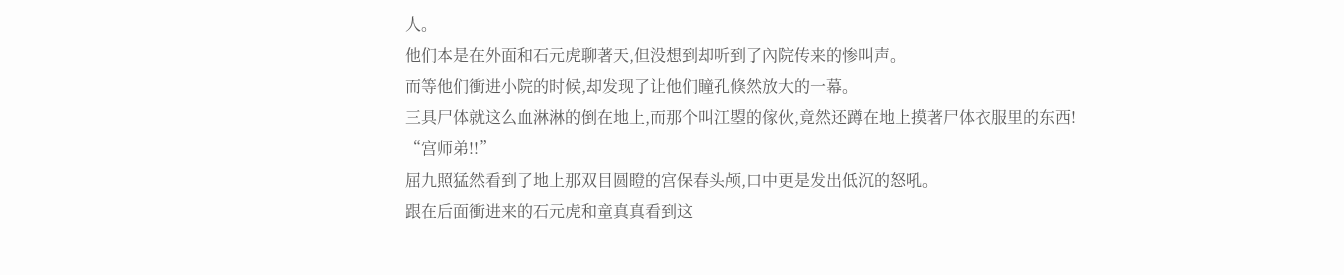人。
他们本是在外面和石元虎聊著天,但没想到却听到了內院传来的惨叫声。
而等他们衝进小院的时候,却发现了让他们瞳孔倏然放大的一幕。
三具尸体就这么血淋淋的倒在地上,而那个叫江曌的傢伙,竟然还蹲在地上摸著尸体衣服里的东西!
“宫师弟!!”
屈九照猛然看到了地上那双目圆瞪的宫保春头颅,口中更是发出低沉的怒吼。
跟在后面衝进来的石元虎和童真真看到这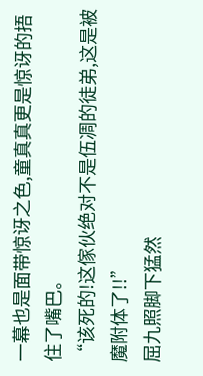一幕也是面带惊讶之色,童真真更是惊讶的捂住了嘴巴。
“该死的!这傢伙绝对不是伍凋的徒弟,这是被魔附体了!!”
屈九照脚下猛然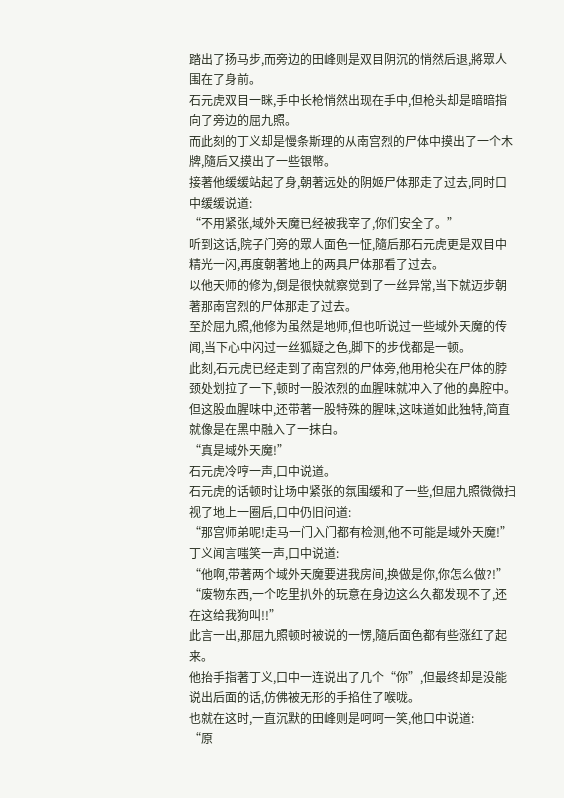踏出了扬马步,而旁边的田峰则是双目阴沉的悄然后退,將眾人围在了身前。
石元虎双目一眯,手中长枪悄然出现在手中,但枪头却是暗暗指向了旁边的屈九照。
而此刻的丁义却是慢条斯理的从南宫烈的尸体中摸出了一个木牌,隨后又摸出了一些银幣。
接著他缓缓站起了身,朝著远处的阴姬尸体那走了过去,同时口中缓缓说道:
“不用紧张,域外天魔已经被我宰了,你们安全了。”
听到这话,院子门旁的眾人面色一怔,隨后那石元虎更是双目中精光一闪,再度朝著地上的两具尸体那看了过去。
以他天师的修为,倒是很快就察觉到了一丝异常,当下就迈步朝著那南宫烈的尸体那走了过去。
至於屈九照,他修为虽然是地师,但也听说过一些域外天魔的传闻,当下心中闪过一丝狐疑之色,脚下的步伐都是一顿。
此刻,石元虎已经走到了南宫烈的尸体旁,他用枪尖在尸体的脖颈处划拉了一下,顿时一股浓烈的血腥味就冲入了他的鼻腔中。
但这股血腥味中,还带著一股特殊的腥味,这味道如此独特,简直就像是在黑中融入了一抹白。
“真是域外天魔!”
石元虎冷哼一声,口中说道。
石元虎的话顿时让场中紧张的氛围缓和了一些,但屈九照微微扫视了地上一圈后,口中仍旧问道:
“那宫师弟呢!走马一门入门都有检测,他不可能是域外天魔!”
丁义闻言嗤笑一声,口中说道:
“他啊,带著两个域外天魔要进我房间,换做是你,你怎么做?!”
“废物东西,一个吃里扒外的玩意在身边这么久都发现不了,还在这给我狗叫!!”
此言一出,那屈九照顿时被说的一愣,隨后面色都有些涨红了起来。
他抬手指著丁义,口中一连说出了几个“你”,但最终却是没能说出后面的话,仿佛被无形的手掐住了喉咙。
也就在这时,一直沉默的田峰则是呵呵一笑,他口中说道:
“原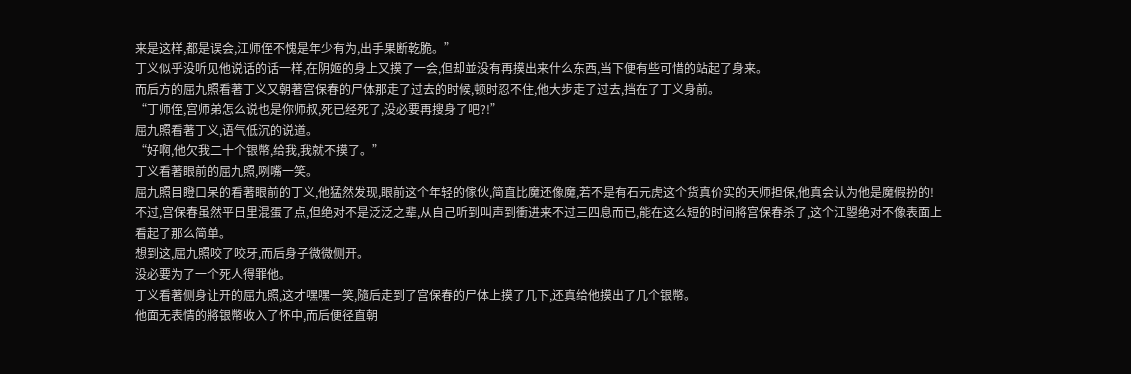来是这样,都是误会,江师侄不愧是年少有为,出手果断乾脆。”
丁义似乎没听见他说话的话一样,在阴姬的身上又摸了一会,但却並没有再摸出来什么东西,当下便有些可惜的站起了身来。
而后方的屈九照看著丁义又朝著宫保春的尸体那走了过去的时候,顿时忍不住,他大步走了过去,挡在了丁义身前。
“丁师侄,宫师弟怎么说也是你师叔,死已经死了,没必要再搜身了吧?!”
屈九照看著丁义,语气低沉的说道。
“好啊,他欠我二十个银幣,给我,我就不摸了。”
丁义看著眼前的屈九照,咧嘴一笑。
屈九照目瞪口呆的看著眼前的丁义,他猛然发现,眼前这个年轻的傢伙,简直比魔还像魔,若不是有石元虎这个货真价实的天师担保,他真会认为他是魔假扮的!
不过,宫保春虽然平日里混蛋了点,但绝对不是泛泛之辈,从自己听到叫声到衝进来不过三四息而已,能在这么短的时间將宫保春杀了,这个江曌绝对不像表面上看起了那么简单。
想到这,屈九照咬了咬牙,而后身子微微侧开。
没必要为了一个死人得罪他。
丁义看著侧身让开的屈九照,这才嘿嘿一笑,隨后走到了宫保春的尸体上摸了几下,还真给他摸出了几个银幣。
他面无表情的將银幣收入了怀中,而后便径直朝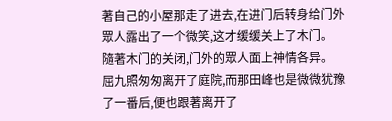著自己的小屋那走了进去,在进门后转身给门外眾人露出了一个微笑,这才缓缓关上了木门。
隨著木门的关闭,门外的眾人面上神情各异。
屈九照匆匆离开了庭院,而那田峰也是微微犹豫了一番后,便也跟著离开了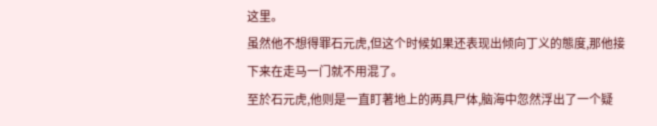这里。
虽然他不想得罪石元虎,但这个时候如果还表现出倾向丁义的態度,那他接下来在走马一门就不用混了。
至於石元虎,他则是一直盯著地上的两具尸体,脑海中忽然浮出了一个疑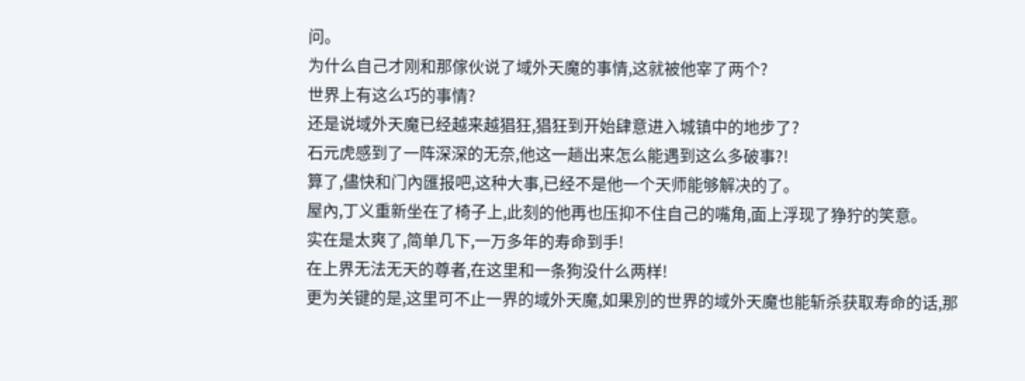问。
为什么自己才刚和那傢伙说了域外天魔的事情,这就被他宰了两个?
世界上有这么巧的事情?
还是说域外天魔已经越来越猖狂,猖狂到开始肆意进入城镇中的地步了?
石元虎感到了一阵深深的无奈,他这一趟出来怎么能遇到这么多破事?!
算了,儘快和门內匯报吧,这种大事,已经不是他一个天师能够解决的了。
屋內,丁义重新坐在了椅子上,此刻的他再也压抑不住自己的嘴角,面上浮现了狰狞的笑意。
实在是太爽了,简单几下,一万多年的寿命到手!
在上界无法无天的尊者,在这里和一条狗没什么两样!
更为关键的是,这里可不止一界的域外天魔,如果別的世界的域外天魔也能斩杀获取寿命的话,那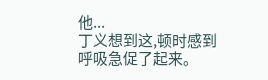他...
丁义想到这,顿时感到呼吸急促了起来。